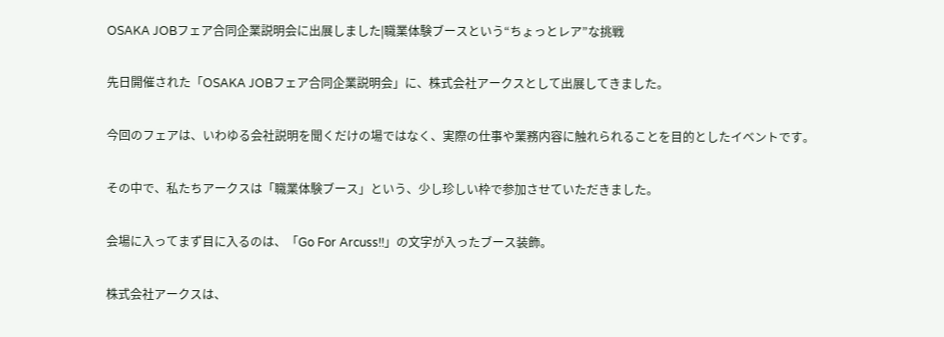OSAKA JOBフェア合同企業説明会に出展しました|職業体験ブースという“ちょっとレア”な挑戦

先日開催された「OSAKA JOBフェア合同企業説明会」に、株式会社アークスとして出展してきました。

今回のフェアは、いわゆる会社説明を聞くだけの場ではなく、実際の仕事や業務内容に触れられることを目的としたイベントです。

その中で、私たちアークスは「職業体験ブース」という、少し珍しい枠で参加させていただきました。

会場に入ってまず目に入るのは、「Go For Arcuss!!」の文字が入ったブース装飾。

株式会社アークスは、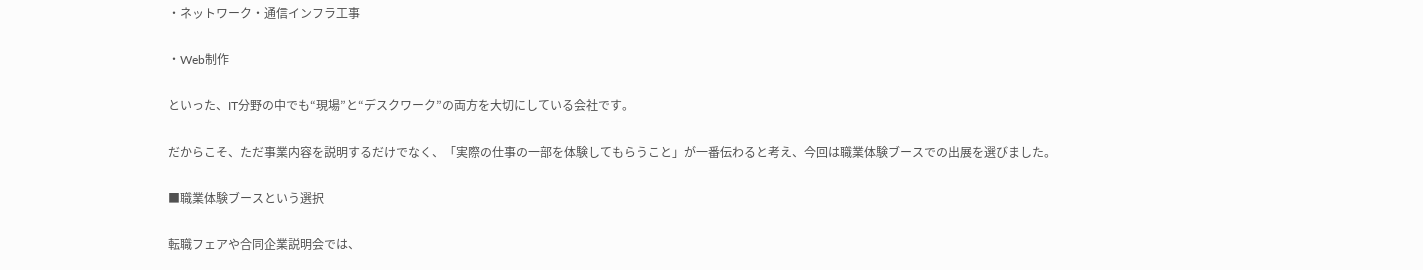・ネットワーク・通信インフラ工事

・Web制作

といった、IT分野の中でも“現場”と“デスクワーク”の両方を大切にしている会社です。

だからこそ、ただ事業内容を説明するだけでなく、「実際の仕事の一部を体験してもらうこと」が一番伝わると考え、今回は職業体験ブースでの出展を選びました。

■職業体験ブースという選択

転職フェアや合同企業説明会では、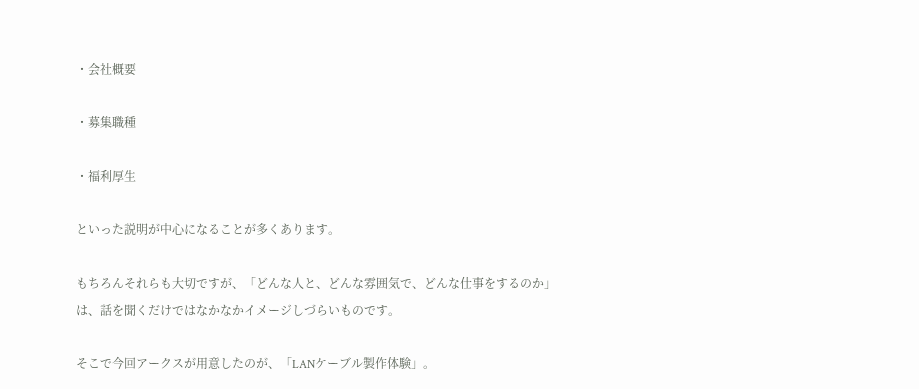・会社概要

・募集職種

・福利厚生

といった説明が中心になることが多くあります。

もちろんそれらも大切ですが、「どんな人と、どんな雰囲気で、どんな仕事をするのか」は、話を聞くだけではなかなかイメージしづらいものです。

そこで今回アークスが用意したのが、「LANケーブル製作体験」。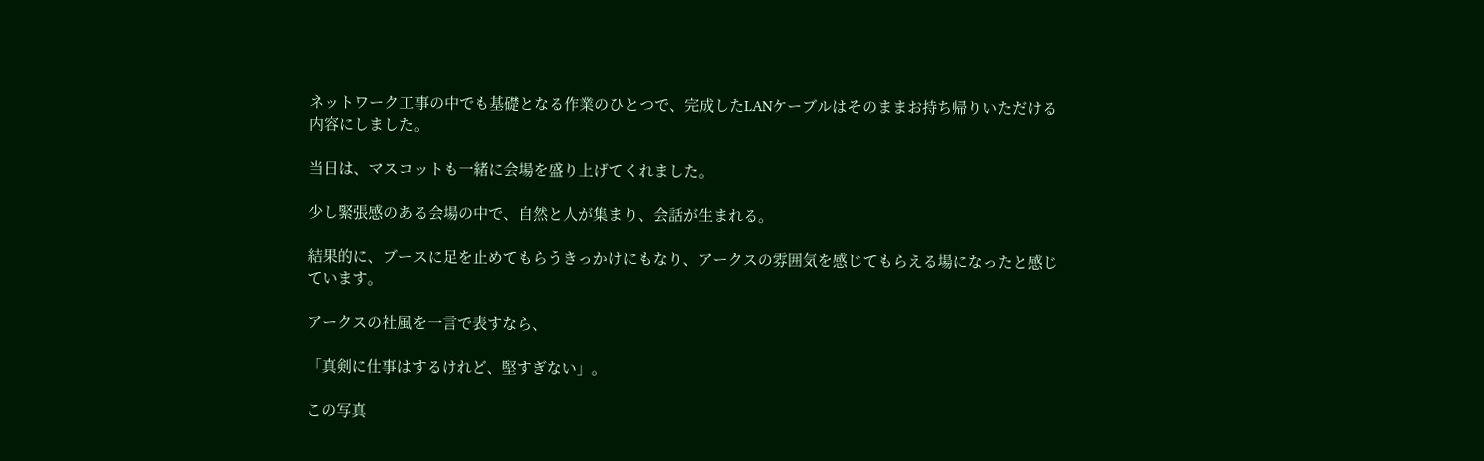ネットワーク工事の中でも基礎となる作業のひとつで、完成したLANケーブルはそのままお持ち帰りいただける内容にしました。

当日は、マスコットも一緒に会場を盛り上げてくれました。

少し緊張感のある会場の中で、自然と人が集まり、会話が生まれる。

結果的に、ブースに足を止めてもらうきっかけにもなり、アークスの雰囲気を感じてもらえる場になったと感じています。

アークスの社風を一言で表すなら、

「真剣に仕事はするけれど、堅すぎない」。

この写真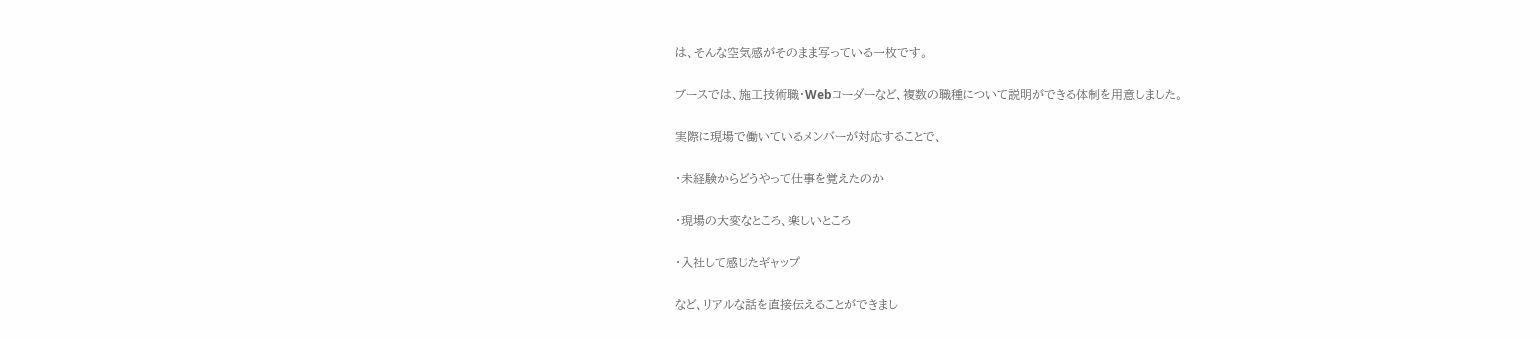は、そんな空気感がそのまま写っている一枚です。

ブースでは、施工技術職・Webコーダーなど、複数の職種について説明ができる体制を用意しました。

実際に現場で働いているメンバーが対応することで、

・未経験からどうやって仕事を覚えたのか

・現場の大変なところ、楽しいところ

・入社して感じたギャップ

など、リアルな話を直接伝えることができまし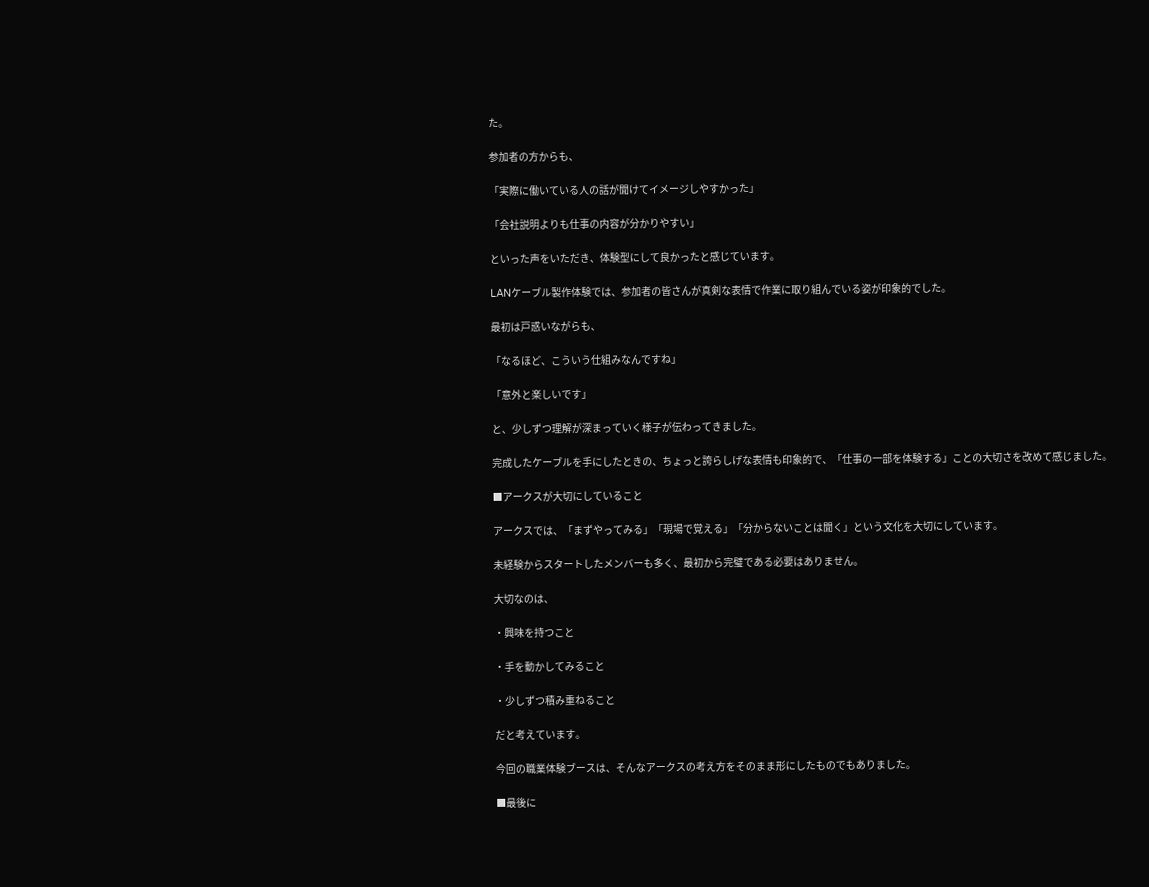た。

参加者の方からも、

「実際に働いている人の話が聞けてイメージしやすかった」

「会社説明よりも仕事の内容が分かりやすい」

といった声をいただき、体験型にして良かったと感じています。

LANケーブル製作体験では、参加者の皆さんが真剣な表情で作業に取り組んでいる姿が印象的でした。

最初は戸惑いながらも、

「なるほど、こういう仕組みなんですね」

「意外と楽しいです」

と、少しずつ理解が深まっていく様子が伝わってきました。

完成したケーブルを手にしたときの、ちょっと誇らしげな表情も印象的で、「仕事の一部を体験する」ことの大切さを改めて感じました。

■アークスが大切にしていること

アークスでは、「まずやってみる」「現場で覚える」「分からないことは聞く」という文化を大切にしています。

未経験からスタートしたメンバーも多く、最初から完璧である必要はありません。

大切なのは、

・興味を持つこと

・手を動かしてみること

・少しずつ積み重ねること

だと考えています。

今回の職業体験ブースは、そんなアークスの考え方をそのまま形にしたものでもありました。

■最後に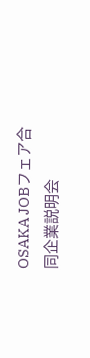OSAKA JOBフェア合同企業説明会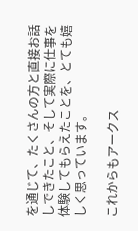を通じて、たくさんの方と直接お話しできたこと、そして実際に仕事を体験してもらえたことを、とても嬉しく思っています。

これからもアークス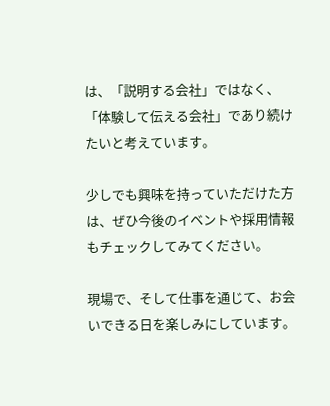は、「説明する会社」ではなく、「体験して伝える会社」であり続けたいと考えています。

少しでも興味を持っていただけた方は、ぜひ今後のイベントや採用情報もチェックしてみてください。

現場で、そして仕事を通じて、お会いできる日を楽しみにしています。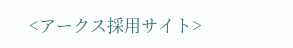<アークス採用サイト>